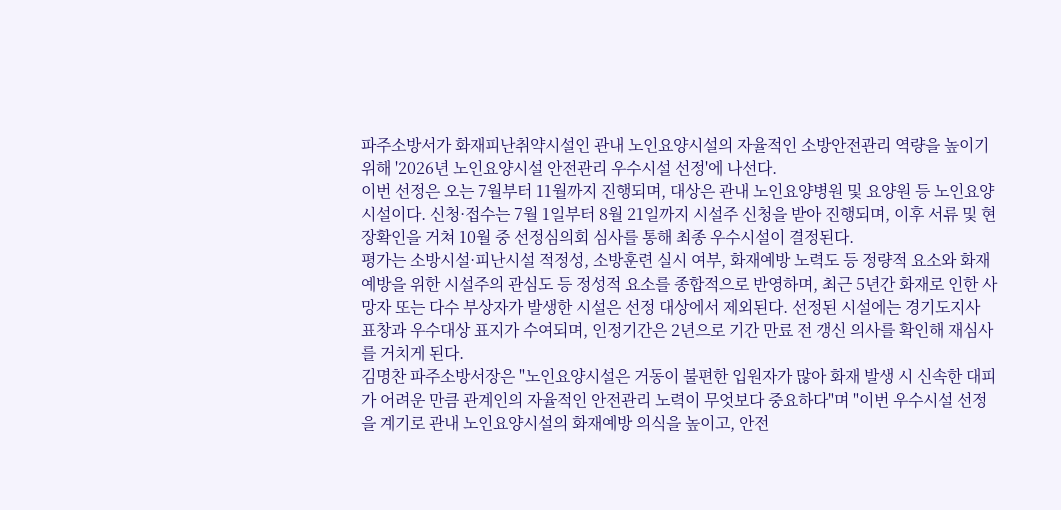파주소방서가 화재피난취약시설인 관내 노인요양시설의 자율적인 소방안전관리 역량을 높이기 위해 '2026년 노인요양시설 안전관리 우수시설 선정'에 나선다.
이번 선정은 오는 7월부터 11월까지 진행되며, 대상은 관내 노인요양병원 및 요양원 등 노인요양시설이다. 신청·접수는 7월 1일부터 8월 21일까지 시설주 신청을 받아 진행되며, 이후 서류 및 현장확인을 거쳐 10월 중 선정심의회 심사를 통해 최종 우수시설이 결정된다.
평가는 소방시설·피난시설 적정성, 소방훈련 실시 여부, 화재예방 노력도 등 정량적 요소와 화재예방을 위한 시설주의 관심도 등 정성적 요소를 종합적으로 반영하며, 최근 5년간 화재로 인한 사망자 또는 다수 부상자가 발생한 시설은 선정 대상에서 제외된다. 선정된 시설에는 경기도지사 표창과 우수대상 표지가 수여되며, 인정기간은 2년으로 기간 만료 전 갱신 의사를 확인해 재심사를 거치게 된다.
김명찬 파주소방서장은 "노인요양시설은 거동이 불편한 입원자가 많아 화재 발생 시 신속한 대피가 어려운 만큼 관계인의 자율적인 안전관리 노력이 무엇보다 중요하다"며 "이번 우수시설 선정을 계기로 관내 노인요양시설의 화재예방 의식을 높이고, 안전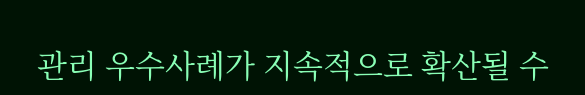관리 우수사례가 지속적으로 확산될 수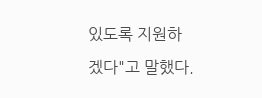있도록 지원하겠다"고 말했다.